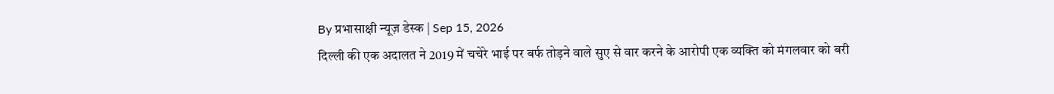By प्रभासाक्षी न्यूज़ डेस्क | Sep 15, 2026
दिल्ली की एक अदालत ने 2019 में चचेरे भाई पर बर्फ तोड़ने वाले सुए से वार करने के आरोपी एक व्यक्ति को मंगलवार को बरी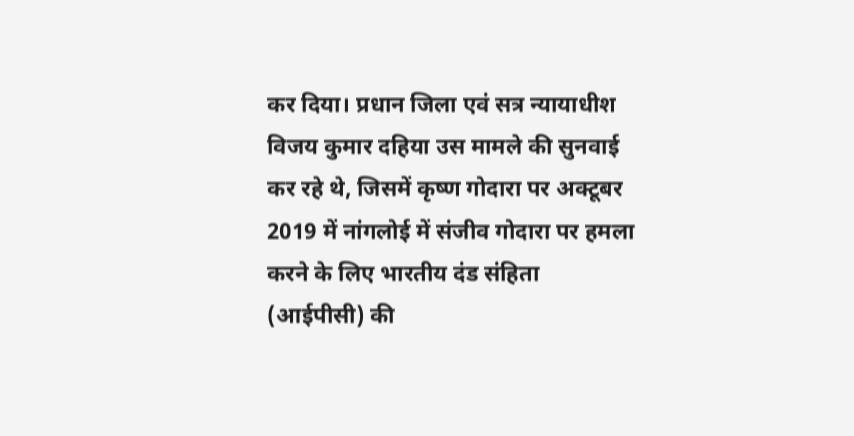कर दिया। प्रधान जिला एवं सत्र न्यायाधीश विजय कुमार दहिया उस मामले की सुनवाई कर रहे थे, जिसमें कृष्ण गोदारा पर अक्टूबर 2019 में नांगलोई में संजीव गोदारा पर हमला करने के लिए भारतीय दंड संहिता (आईपीसी) की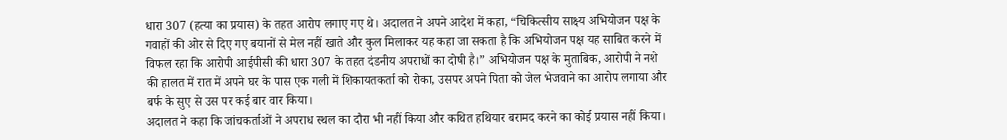धारा 307 (हत्या का प्रयास) के तहत आरोप लगाए गए थे। अदालत ने अपने आदेश में कहा, “चिकित्सीय साक्ष्य अभियोजन पक्ष के गवाहों की ओर से दिए गए बयानों से मेल नहीं खाते और कुल मिलाकर यह कहा जा सकता है कि अभियोजन पक्ष यह साबित करने में विफल रहा कि आरोपी आईपीसी की धारा 307 के तहत दंडनीय अपराधों का दोषी है।” अभियोजन पक्ष के मुताबिक, आरोपी ने नशे की हालत में रात में अपने घर के पास एक गली में शिकायतकर्ता को रोका, उसपर अपने पिता को जेल भेजवाने का आरोप लगाया और बर्फ के सुए से उस पर कई बार वार किया।
अदालत ने कहा कि जांचकर्ताओं ने अपराध स्थल का दौरा भी नहीं किया और कथित हथियार बरामद करने का कोई प्रयास नहीं किया।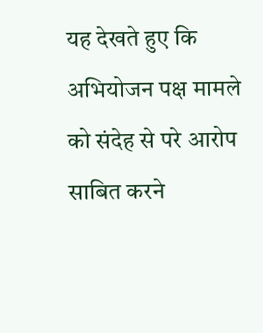यह देखते हुए कि अभियोजन पक्ष मामले को संदेह से परे आरोप साबित करने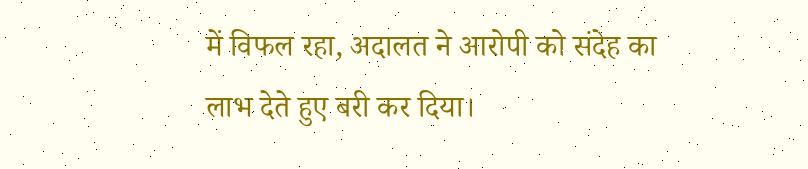में विफल रहा, अदालत ने आरोपी को संदेह का लाभ देते हुए बरी कर दिया।